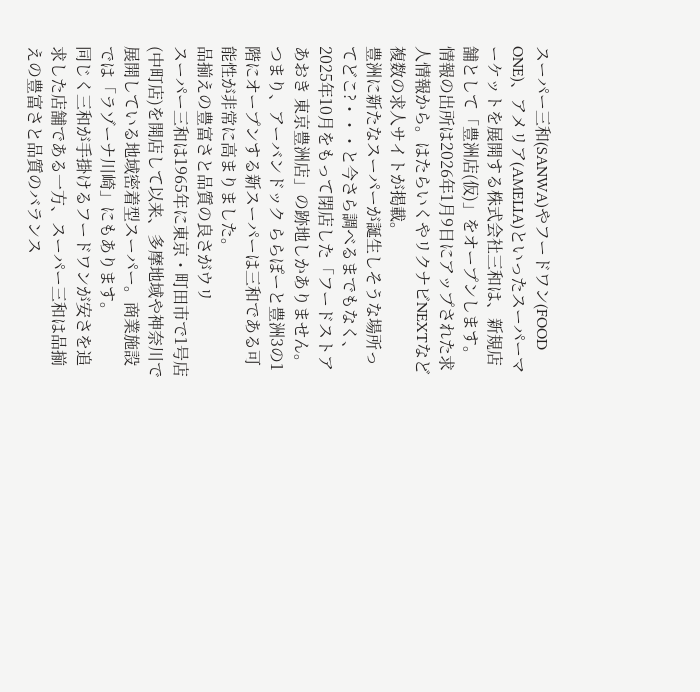スーパー三和(SANWA)やフードワン(FOOD ONE)、アメリア(AMELIA)といったスーパーマーケットを展開する株式会社三和は、新規店舗として「豊洲店(仮)」をオープンします。
情報の出所は2026年1月9日にアップされた求人情報から。はたらいくやリクナビNEXTなど複数の求人サイトが掲載。
豊洲に新たなスーパーが誕生しそうな場所ってどこ?・・・と今さら調べるまでもなく、2025年10月をもって閉店した「フードストアあおき 東京豊洲店」の跡地しかありません。
つまり、アーバンドック ららぽーと豊洲3の1階にオープンする新スーパーは三和である可能性が非常に高まりました。
品揃えの豊富さと品質の良さがウリ
スーパー三和は1965年に東京・町田市で1号店(中町店)を開店して以来、多摩地域や神奈川で展開している地域密着型スーパー。商業施設では「ラゾーナ川崎」にもあります。
同じく三和が手掛けるフードワンが安さを追求した店舗である一方、スーパー三和は品揃えの豊富さと品質のバランス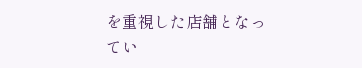を重視した店舗となってい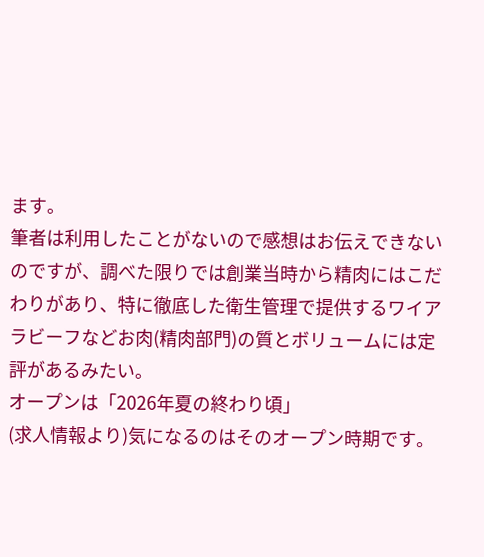ます。
筆者は利用したことがないので感想はお伝えできないのですが、調べた限りでは創業当時から精肉にはこだわりがあり、特に徹底した衛生管理で提供するワイアラビーフなどお肉(精肉部門)の質とボリュームには定評があるみたい。
オープンは「2026年夏の終わり頃」
(求人情報より)気になるのはそのオープン時期です。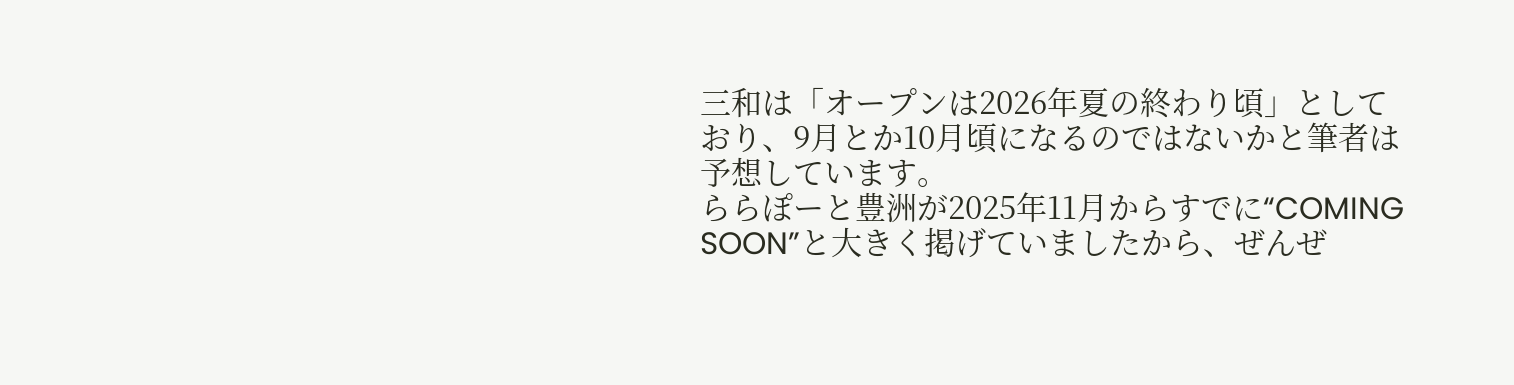三和は「オープンは2026年夏の終わり頃」としており、9月とか10月頃になるのではないかと筆者は予想しています。
ららぽーと豊洲が2025年11月からすでに“COMING SOON”と大きく掲げていましたから、ぜんぜ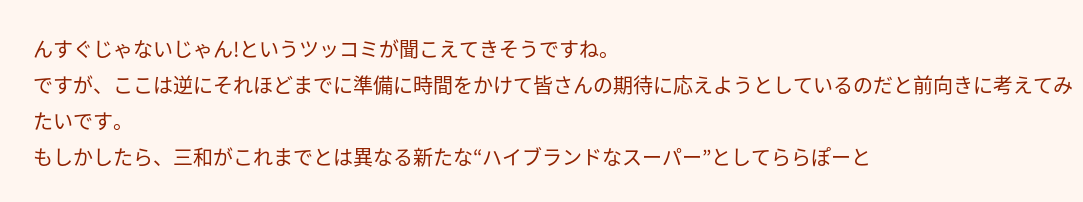んすぐじゃないじゃん!というツッコミが聞こえてきそうですね。
ですが、ここは逆にそれほどまでに準備に時間をかけて皆さんの期待に応えようとしているのだと前向きに考えてみたいです。
もしかしたら、三和がこれまでとは異なる新たな“ハイブランドなスーパー”としてららぽーと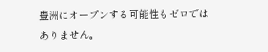豊洲にオープンする可能性もゼロではありません。